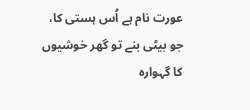عورت نام ہے اُس ہستی کا، جو بیٹی بنے تو گھر خوشیوں کا گہوارہ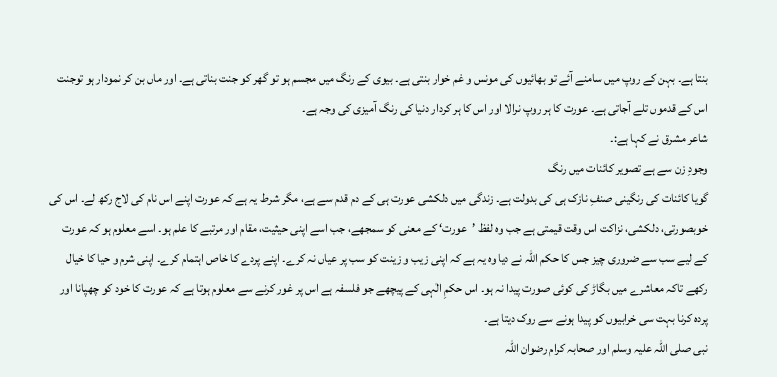بنتا ہے۔ بہن کے روپ میں سامنے آئے تو بھائیوں کی مونس و غم خوار بنتی ہے۔ بیوی کے رنگ میں مجسم ہو تو گھر کو جنت بناتی ہے۔ اور ماں بن کر نمودار ہو توجنت اس کے قدموں تلے آجاتی ہے۔ عورت کا ہر روپ نرالا اور اس کا ہر کردار دنیا کی رنگ آمیزی کی وجہ ہے۔
شاعر مشرق نے کہا ہے:۔
وجودِ زن سے ہے تصویر کائنات میں رنگ
گویا کائنات کی رنگینی صنفِ نازک ہی کی بدولت ہے۔ زندگی میں دلکشی عورت ہی کے دم قدم سے ہے، مگر شرط یہ ہے کہ عورت اپنے اس نام کی لاج رکھ لے۔ اس کی خوبصورتی، دلکشی، نزاکت اس وقت قیمتی ہے جب وہ لفظ ’عورت‘ کے معنی کو سمجھے، جب اسے اپنی حیثیت، مقام اور مرتبے کا علم ہو۔ اسے معلوم ہو کہ عورت کے لیے سب سے ضروری چیز جس کا حکم اللہ نے دیا وہ یہ ہے کہ اپنی زیب و زینت کو سب پر عیاں نہ کرے۔ اپنے پردے کا خاص اہتمام کرے۔ اپنی شرم و حیا کا خیال رکھے تاکہ معاشرے میں بگاڑ کی کوئی صورت پیدا نہ ہو۔ اس حکمِ الٰہی کے پیچھے جو فلسفہ ہے اس پر غور کرنے سے معلوم ہوتا ہے کہ عورت کا خود کو چھپانا اور پردہ کرنا بہت سی خرابیوں کو پیدا ہونے سے روک دیتا ہے۔
نبی صلی اللہ علیہ وسلم اور صحابہ کرام رضوان اللہ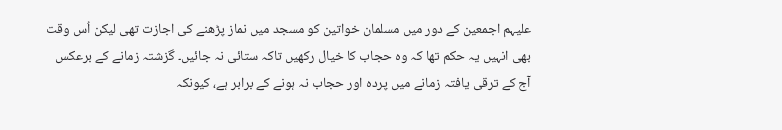علیہم اجمعین کے دور میں مسلمان خواتین کو مسجد میں نماز پڑھنے کی اجازت تھی لیکن اُس وقت بھی انہیں یہ حکم تھا کہ وہ حجاب کا خیال رکھیں تاکہ ستائی نہ جائیں۔ گزشتہ زمانے کے برعکس آج کے ترقی یافتہ زمانے میں پردہ اور حجاب نہ ہونے کے برابر ہے، کیونکہ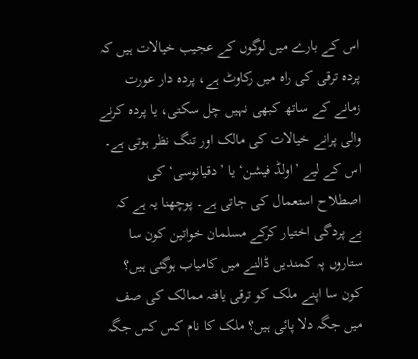اس کے بارے میں لوگوں کے عجیب خیالات ہیں کہ پردہ ترقی کی راہ میں رکاوٹ ہے، پردہ دار عورت زمانے کے ساتھ کبھی نہیں چل سکتی، یا پردہ کرنے والی پرانے خیالات کی مالک اور تنگ نظر ہوتی ہے۔ اس کے لیے ’اولڈ فیشن‘ یا ’دقیانوسی‘ کی اصطلاح استعمال کی جاتی ہے۔ پوچھنا یہ ہے کہ بے پردگی اختیار کرکے مسلمان خواتین کون سا ستاروں پہ کمندیں ڈالنے میں کامیاب ہوگئی ہیں؟ کون سا اپنے ملک کو ترقی یافتہ ممالک کی صف میں جگہ دلا پائی ہیں؟ ملک کا نام کس کس جگہ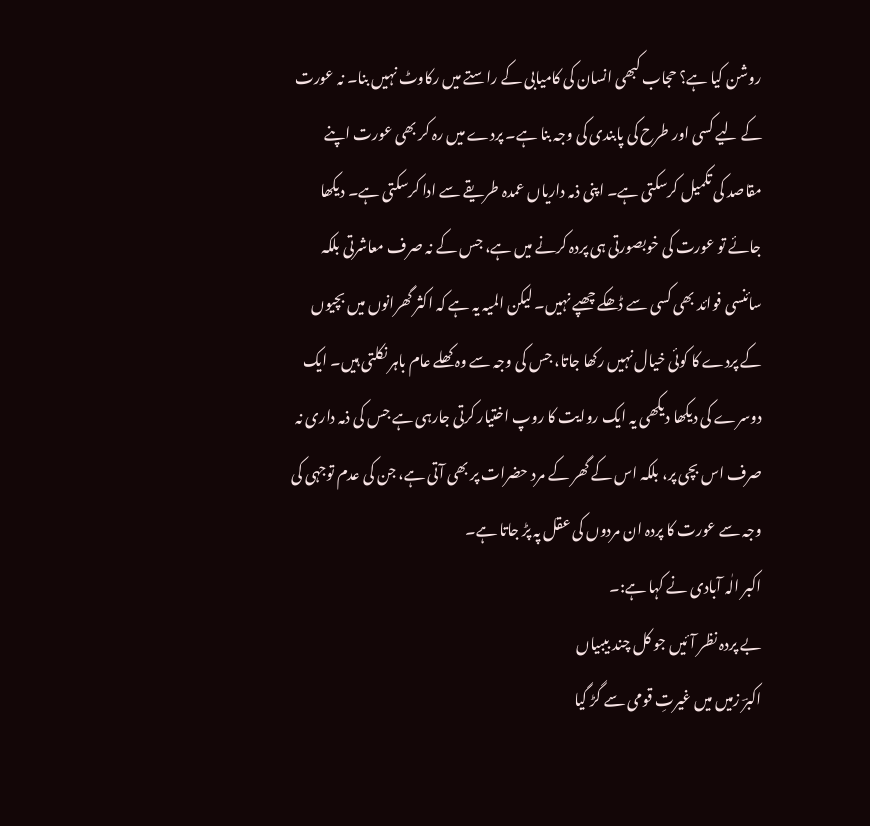روشن کیا ہے؟ حجاب کبھی انسان کی کامیابی کے راستے میں رکاوٹ نہیں بنا۔ نہ عورت کے لیے کسی اور طرح کی پابندی کی وجہ بنا ہے۔ پردے میں رہ کر بھی عورت اپنے مقاصد کی تکمیل کرسکتی ہے۔ اپنی ذمہ داریاں عمدہ طریقے سے ادا کرسکتی ہے۔ دیکھا جائے تو عورت کی خوبصورتی ہی پردہ کرنے میں ہے، جس کے نہ صرف معاشرتی بلکہ سائنسی فوائد بھی کسی سے ڈھکے چھپے نہیں۔ لیکن المیہ یہ ہے کہ اکثر گھرانوں میں بچیوں کے پردے کا کوئی خیال نہیں رکھا جاتا، جس کی وجہ سے وہ کھلے عام باہر نکلتی ہیں۔ ایک دوسرے کی دیکھا دیکھی یہ ایک روایت کا روپ اختیار کرتی جارہی ہے جس کی ذمہ داری نہ صرف اس بچی پر، بلکہ اس کے گھر کے مرد حضرات پر بھی آتی ہے، جن کی عدم توجہی کی وجہ سے عورت کا پردہ ان مردوں کی عقل پہ پڑ جاتا ہے۔
اکبر الٰہ آبادی نے کہا ہے:۔
بے پردہ نظر آئیں جو کل چند بیبیاں
اکبرؔ زمیں میں غیرتِ قومی سے گڑ گیا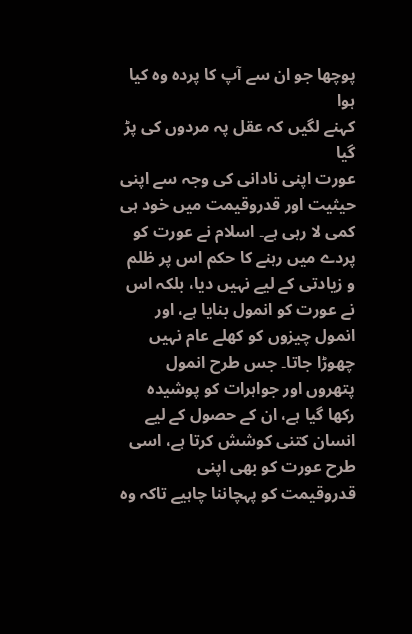پوچھا جو ان سے آپ کا پردہ وہ کیا ہوا
کہنے لگیں کہ عقل پہ مردوں کی پڑ گیا
عورت اپنی نادانی کی وجہ سے اپنی حیثیت اور قدروقیمت میں خود ہی کمی لا رہی ہے۔ اسلام نے عورت کو پردے میں رہنے کا حکم اس پر ظلم و زیادتی کے لیے نہیں دیا، بلکہ اس نے عورت کو انمول بنایا ہے، اور انمول چیزوں کو کھلے عام نہیں چھوڑا جاتا۔ جس طرح انمول پتھروں اور جواہرات کو پوشیدہ رکھا گیا ہے، ان کے حصول کے لیے انسان کتنی کوشش کرتا ہے، اسی طرح عورت کو بھی اپنی قدروقیمت کو پہچاننا چاہیے تاکہ وہ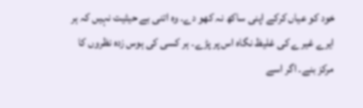خود کو عیاں کرکے اپنی ساکھ نہ کھو دے۔ وہ اتنی بے حیثیت نہیں کہ ہر ایرے غیرے کی غلیظ نگاہ اس پر پڑے۔ ہر کسی کی ہوس زدہ نظروں کا مرکز بنے۔ اگر اسے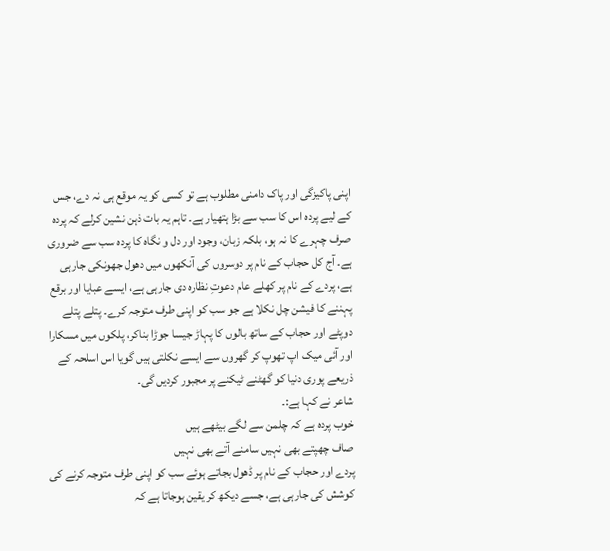اپنی پاکیزگی اور پاک دامنی مطلوب ہے تو کسی کو یہ موقع ہی نہ دے، جس کے لیے پردہ اس کا سب سے بڑا ہتھیار ہے۔ تاہم یہ بات ذہن نشین کرلے کہ پردہ صرف چہرے کا نہ ہو، بلکہ زبان، وجود اور دل و نگاہ کا پردہ سب سے ضروری ہے۔ آج کل حجاب کے نام پر دوسروں کی آنکھوں میں دھول جھونکی جارہی ہے، پردے کے نام پر کھلے عام دعوتِ نظارہ دی جارہی ہے، ایسے عبایا اور برقع پہننے کا فیشن چل نکلا ہے جو سب کو اپنی طرف متوجہ کرے۔ پتلے پتلے دوپٹے اور حجاب کے ساتھ بالوں کا پہاڑ جیسا جوڑا بناکر، پلکوں میں مسکارا اور آئی میک اپ تھوپ کر گھروں سے ایسے نکلتی ہیں گویا اس اسلحہ کے ذریعے پوری دنیا کو گھٹنے ٹیکنے پر مجبور کردیں گی۔
شاعر نے کہا ہے:۔
خوب پردہ ہے کہ چلمن سے لگے بیٹھے ہیں
صاف چھپتے بھی نہیں سامنے آتے بھی نہیں
پردے اور حجاب کے نام پر ڈھول بجاتے ہوئے سب کو اپنی طرف متوجہ کرنے کی کوشش کی جارہی ہے، جسے دیکھ کر یقین ہوجاتا ہے کہ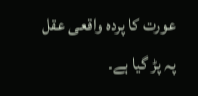عورت کا پردہ واقعی عقل پہ پڑ گیا ہے۔